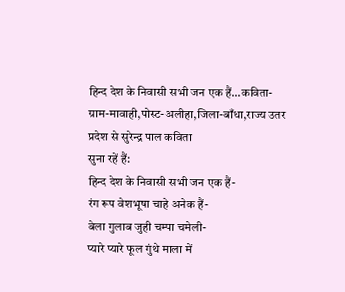हिन्द देश के निवासी सभी जन एक हैं...कविता-
ग्राम-मावाही,पोस्ट-अलीहा,जिला-बाँधा,राज्य उतर प्रदेश से सुरेन्द्र पाल कविता
सुना रहें हैं:
हिन्द देश के निवासी सभी जन एक हैं-
रंग रूप वेशभूषा चाहे अनेक हैं-
बेला गुलाब जुही चम्पा चमेली-
प्यारे प्यारे फूल गुंथे माला में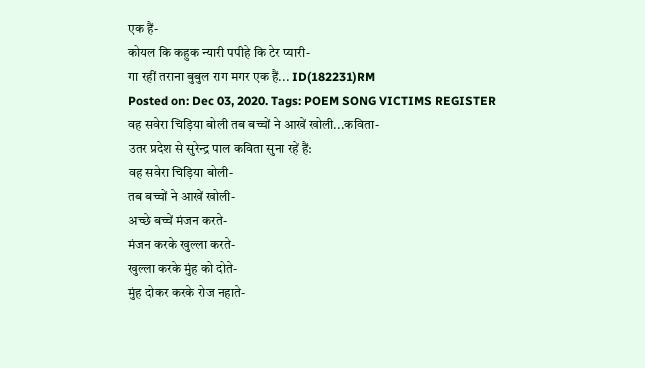एक हैं-
कोयल कि कहुक न्यारी पपीहे कि टेर प्यारी-
गा रहीं तराना बुबुल राग मगर एक हैं... ID(182231)RM
Posted on: Dec 03, 2020. Tags: POEM SONG VICTIMS REGISTER
वह सवेरा चिड़िया बोली तब बच्चों ने आखें खोली...कविता-
उतर प्रदेश से सुरेन्द्र पाल कविता सुना रहें हैं:
वह सवेरा चिड़िया बोली-
तब बच्चों ने आखें खोली-
अच्छे बच्चें मंजन करते-
मंजन करके खुल्ला करते-
खुल्ला करके मुंह को दोते-
मुंह दोकर करके रोज नहाते-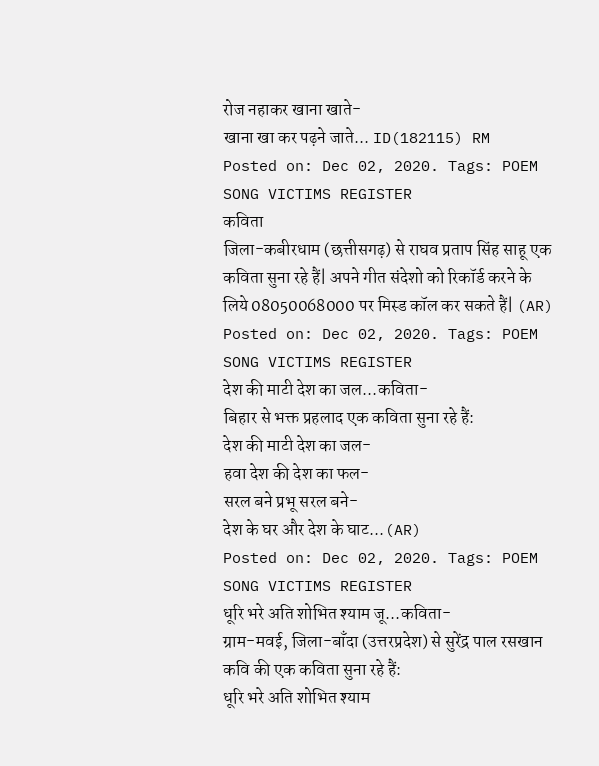रोज नहाकर खाना खाते-
खाना खा कर पढ़ने जाते... ID(182115) RM
Posted on: Dec 02, 2020. Tags: POEM SONG VICTIMS REGISTER
कविता
जिला-कबीरधाम (छत्तीसगढ़) से राघव प्रताप सिंह साहू एक कविता सुना रहे हैं| अपने गीत संदेशो को रिकॉर्ड करने के लिये 08050068000 पर मिस्ड कॉल कर सकते हैं| (AR)
Posted on: Dec 02, 2020. Tags: POEM SONG VICTIMS REGISTER
देश की माटी देश का जल...कविता-
बिहार से भक्त प्रहलाद एक कविता सुना रहे हैं:
देश की माटी देश का जल-
हवा देश की देश का फल-
सरल बने प्रभू सरल बने-
देश के घर और देश के घाट...(AR)
Posted on: Dec 02, 2020. Tags: POEM SONG VICTIMS REGISTER
धूरि भरे अति शोभित श्याम जू...कविता-
ग्राम-मवई, जिला-बाँदा (उत्तरप्रदेश) से सुरेंद्र पाल रसखान कवि की एक कविता सुना रहे हैं:
धूरि भरे अति शोभित श्याम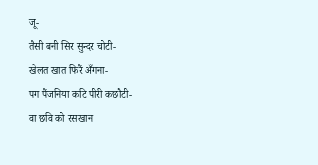जू-
तैसी बनी सिर सुन्दर चोटी-
खेलत खात फिरैं अँगना-
पग पैंजनिया कटि पीरी कछौटी-
वा छवि को रसखान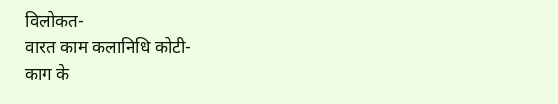विलोकत-
वारत काम कलानिधि कोटी-
काग के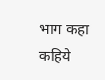भाग कहा कहिये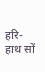हरि-
हाथ सों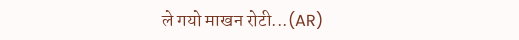ले गयो माखन रोटी...(AR)